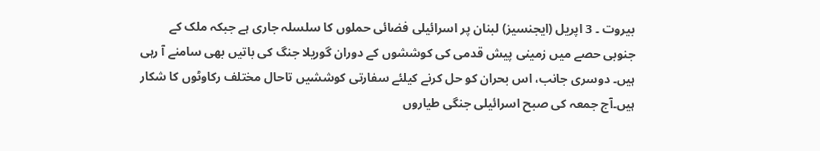بیروت ۔ 3 اپریل (ایجنسیز) لبنان پر اسرائیلی فضائی حملوں کا سلسلہ جاری ہے جبکہ ملک کے جنوبی حصے میں زمینی پیش قدمی کی کوششوں کے دوران گوریلا جنگ کی باتیں بھی سامنے آ رہی ہیں۔ دوسری جانب، اس بحران کو حل کرنے کیلئے سفارتی کوششیں تاحال مختلف رکاوٹوں کا شکار ہیں۔آج جمعہ کی صبح اسرائیلی جنگی طیاروں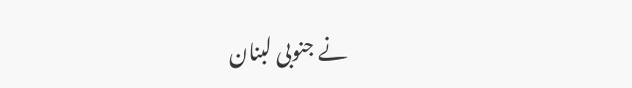نے جنوبی لبنان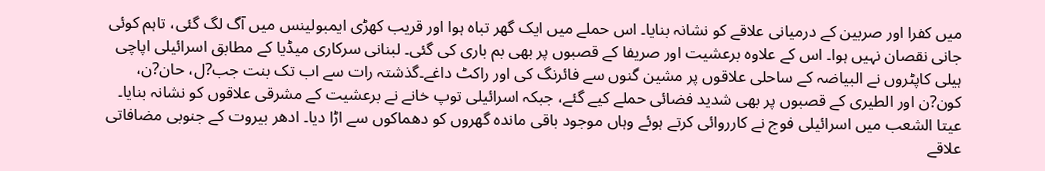میں کفرا اور صربین کے درمیانی علاقے کو نشانہ بنایا۔ اس حملے میں ایک گھر تباہ ہوا اور قریب کھڑی ایمبولینس میں آگ لگ گئی، تاہم کوئی جانی نقصان نہیں ہوا۔ اس کے علاوہ برعشیت اور صریفا کے قصبوں پر بھی بم باری کی گئی۔ لبنانی سرکاری میڈیا کے مطابق اسرائیلی اپاچی ہیلی کاپٹروں نے البیاضہ کے ساحلی علاقوں پر مشین گنوں سے فائرنگ کی اور راکٹ داغے۔گذشتہ رات سے اب تک بنت جب?ل، حان?ن، کون?ن اور الطیری کے قصبوں پر بھی شدید فضائی حملے کیے گئے، جبکہ اسرائیلی توپ خانے نے برعشیت کے مشرقی علاقوں کو نشانہ بنایا۔ عیتا الشعب میں اسرائیلی فوج نے کارروائی کرتے ہوئے وہاں موجود باقی ماندہ گھروں کو دھماکوں سے اڑا دیا۔ ادھر بیروت کے جنوبی مضافاتی علاقے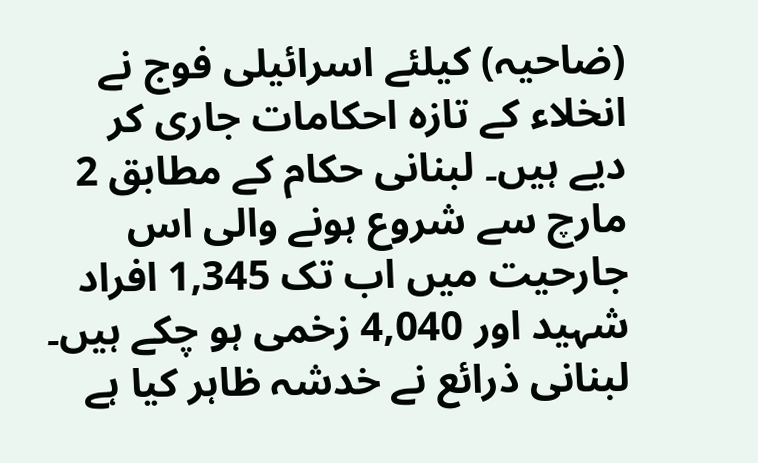(ضاحیہ) کیلئے اسرائیلی فوج نے انخلاء کے تازہ احکامات جاری کر دیے ہیں۔ لبنانی حکام کے مطابق 2 مارچ سے شروع ہونے والی اس جارحیت میں اب تک 1,345 افراد شہید اور 4,040 زخمی ہو چکے ہیں۔ لبنانی ذرائع نے خدشہ ظاہر کیا ہے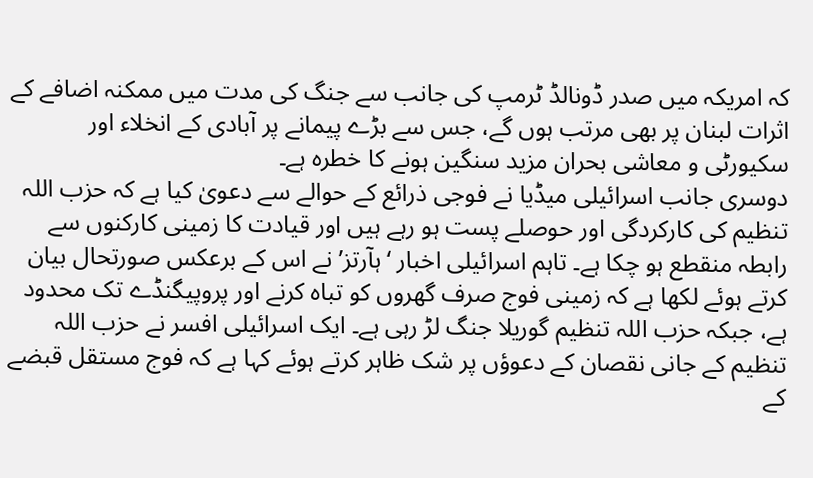کہ امریکہ میں صدر ڈونالڈ ٹرمپ کی جانب سے جنگ کی مدت میں ممکنہ اضافے کے اثرات لبنان پر بھی مرتب ہوں گے، جس سے بڑے پیمانے پر آبادی کے انخلاء اور سکیورٹی و معاشی بحران مزید سنگین ہونے کا خطرہ ہے۔
دوسری جانب اسرائیلی میڈیا نے فوجی ذرائع کے حوالے سے دعویٰ کیا ہے کہ حزب اللہ تنظیم کی کارکردگی اور حوصلے پست ہو رہے ہیں اور قیادت کا زمینی کارکنوں سے رابطہ منقطع ہو چکا ہے۔ تاہم اسرائیلی اخبار ‘ہآرتز’ نے اس کے برعکس صورتحال بیان کرتے ہوئے لکھا ہے کہ زمینی فوج صرف گھروں کو تباہ کرنے اور پروپیگنڈے تک محدود ہے، جبکہ حزب اللہ تنظیم گوریلا جنگ لڑ رہی ہے۔ ایک اسرائیلی افسر نے حزب اللہ تنظیم کے جانی نقصان کے دعوؤں پر شک ظاہر کرتے ہوئے کہا ہے کہ فوج مستقل قبضے کے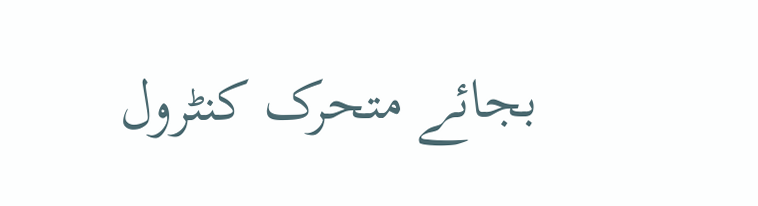بجائے متحرک کنٹرول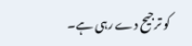کو ترجیح دے رہی ہے۔